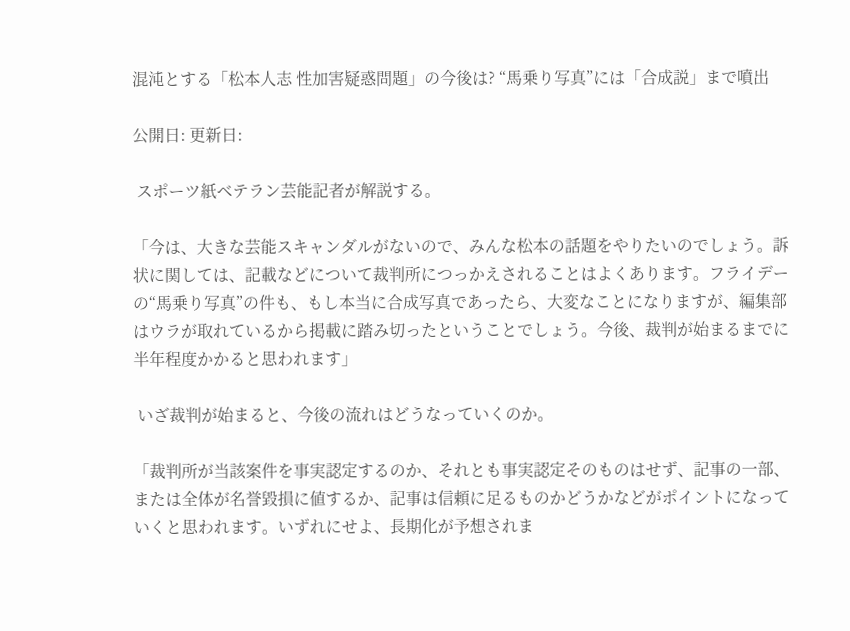混沌とする「松本人志 性加害疑惑問題」の今後は? “馬乗り写真”には「合成説」まで噴出

公開日: 更新日:

 スポーツ紙ベテラン芸能記者が解説する。

「今は、大きな芸能スキャンダルがないので、みんな松本の話題をやりたいのでしょう。訴状に関しては、記載などについて裁判所につっかえされることはよくあります。フライデーの“馬乗り写真”の件も、もし本当に合成写真であったら、大変なことになりますが、編集部はウラが取れているから掲載に踏み切ったということでしょう。今後、裁判が始まるまでに半年程度かかると思われます」

 いざ裁判が始まると、今後の流れはどうなっていくのか。

「裁判所が当該案件を事実認定するのか、それとも事実認定そのものはせず、記事の一部、または全体が名誉毀損に値するか、記事は信頼に足るものかどうかなどがポイントになっていくと思われます。いずれにせよ、長期化が予想されま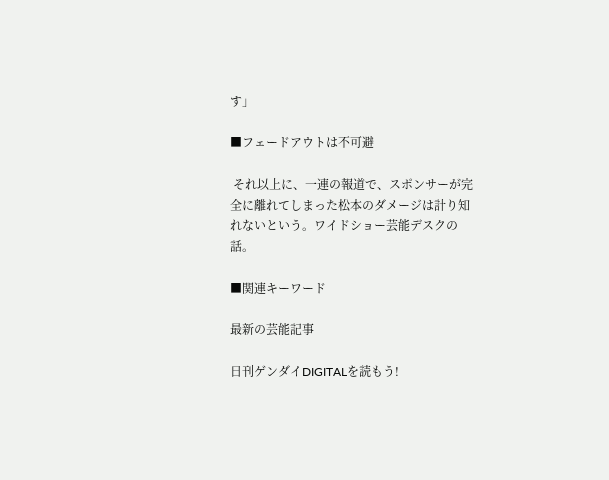す」

■フェードアウトは不可避

 それ以上に、一連の報道で、スポンサーが完全に離れてしまった松本のダメージは計り知れないという。ワイドショー芸能デスクの話。

■関連キーワード

最新の芸能記事

日刊ゲンダイDIGITALを読もう!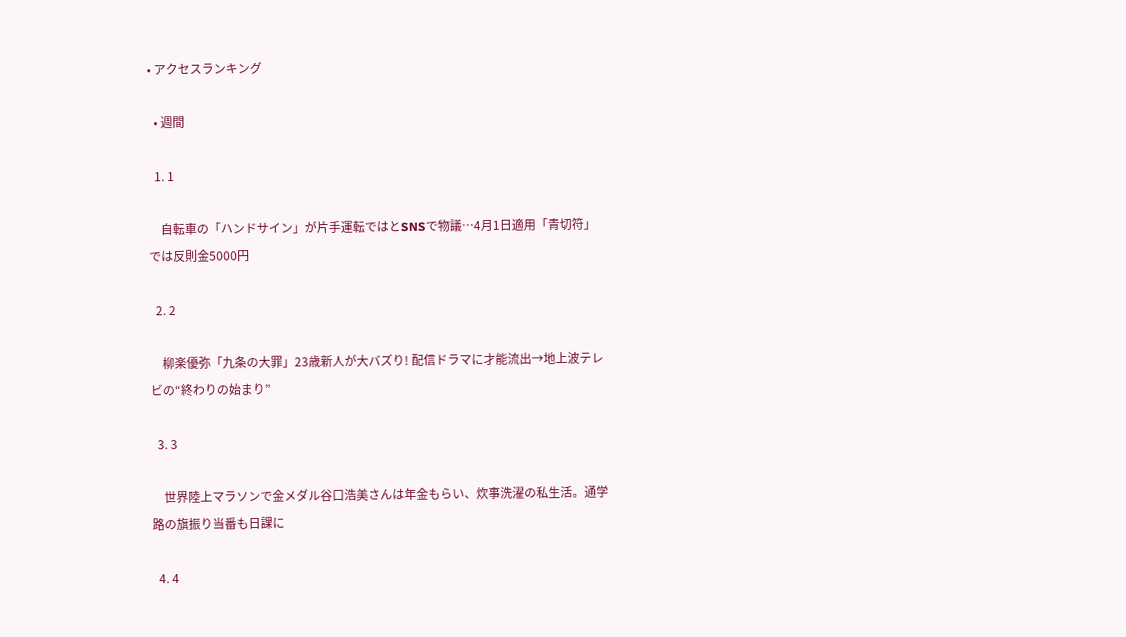• アクセスランキング

  • 週間

  1. 1

    自転車の「ハンドサイン」が片手運転ではとSNSで物議…4月1日適用「青切符」では反則金5000円

  2. 2

    柳楽優弥「九条の大罪」23歳新人が大バズり! 配信ドラマに才能流出→地上波テレビの“終わりの始まり”

  3. 3

    世界陸上マラソンで金メダル谷口浩美さんは年金もらい、炊事洗濯の私生活。通学路の旗振り当番も日課に

  4. 4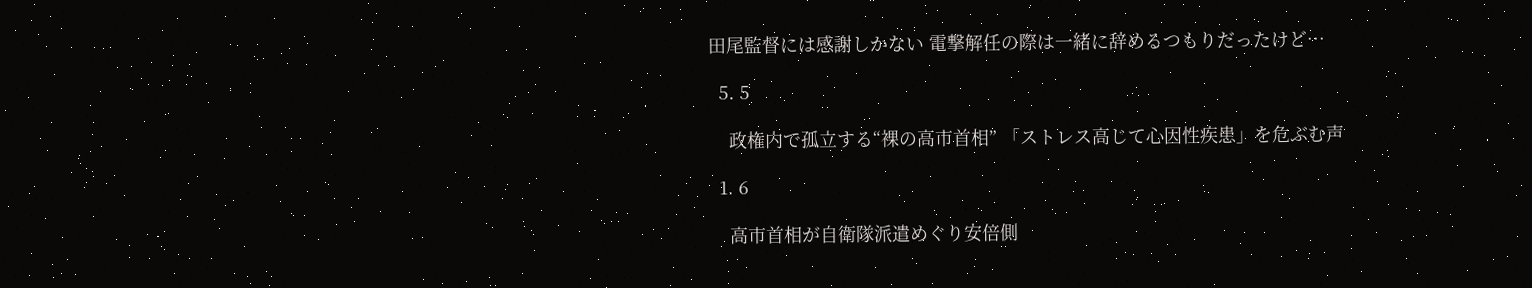田尾監督には感謝しかない 電撃解任の際は一緒に辞めるつもりだったけど…

  5. 5

    政権内で孤立する“裸の高市首相” 「ストレス高じて心因性疾患」を危ぶむ声

  1. 6

    高市首相が自衛隊派遣めぐり安倍側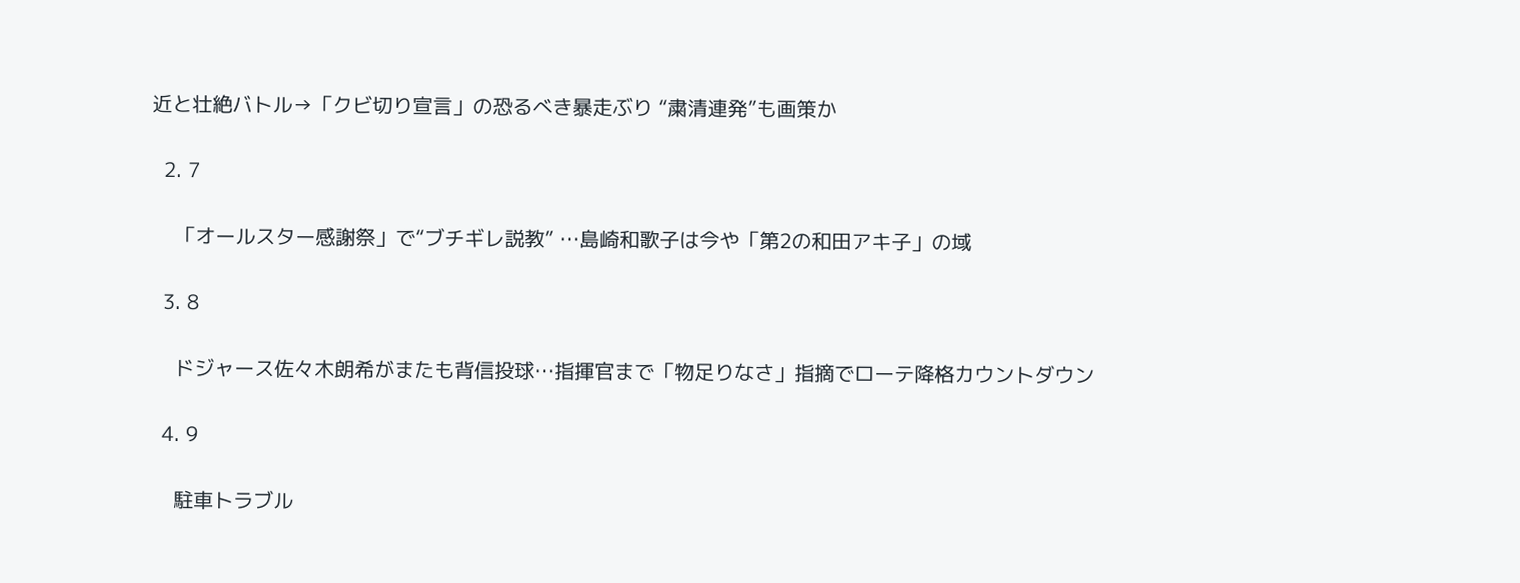近と壮絶バトル→「クビ切り宣言」の恐るべき暴走ぶり “粛清連発”も画策か

  2. 7

    「オールスター感謝祭」で“ブチギレ説教” …島崎和歌子は今や「第2の和田アキ子」の域

  3. 8

    ドジャース佐々木朗希がまたも背信投球…指揮官まで「物足りなさ」指摘でローテ降格カウントダウン

  4. 9

    駐車トラブル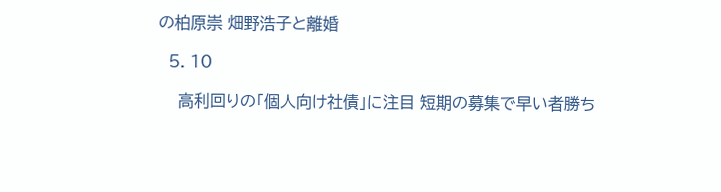の柏原崇 畑野浩子と離婚

  5. 10

    高利回りの「個人向け社債」に注目 短期の募集で早い者勝ち